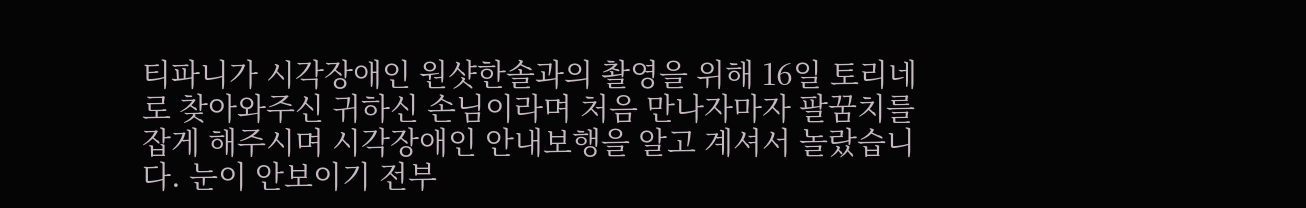티파니가 시각장애인 원샷한솔과의 촬영을 위해 16일 토리네로 찾아와주신 귀하신 손님이라며 처음 만나자마자 팔꿈치를 잡게 해주시며 시각장애인 안내보행을 알고 계셔서 놀랐습니다. 눈이 안보이기 전부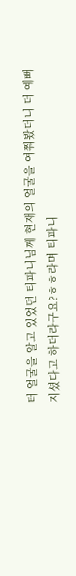터 얼굴을 알고 있었던 티파니님께 현재의 얼굴을 여쭤봤더니 더 예뻐지셨다고 하더라구요?ㅎㅎ라며 티파니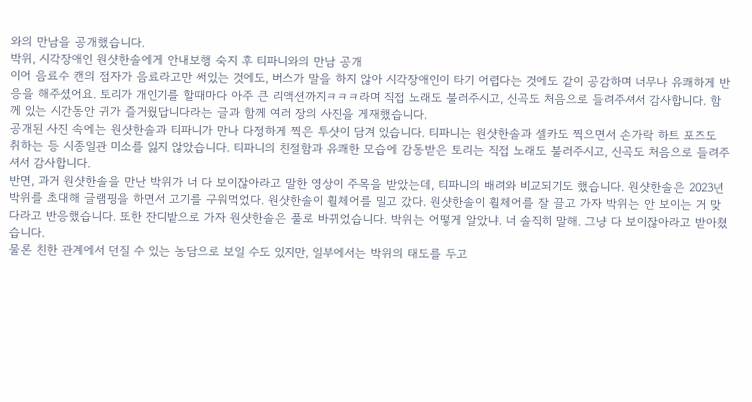와의 만남을 공개했습니다.
박위, 시각장애인 원샷한솔에게 안내보행 숙지 후 티파니와의 만남 공개
이어 음료수 캔의 점자가 음료라고만 써있는 것에도, 버스가 말을 하지 않아 시각장애인이 타기 어렵다는 것에도 같이 공감하며 너무나 유쾌하게 반응을 해주셨어요. 토리가 개인기를 할때마다 아주 큰 리액션까지ㅋㅋㅋ라며 직접 노래도 불러주시고, 신곡도 처음으로 들려주셔서 감사합니다. 함께 있는 시간동안 귀가 즐거웠답니다라는 글과 함께 여러 장의 사진을 게재했습니다.
공개된 사진 속에는 원샷한솔과 티파니가 만나 다정하게 찍은 투샷이 담겨 있습니다. 티파니는 원샷한솔과 셀카도 찍으면서 손가락 하트 포즈도 취하는 등 시종일관 미소를 잃지 않았습니다. 티파니의 친절함과 유쾌한 모습에 감동받은 토리는 직접 노래도 불러주시고, 신곡도 처음으로 들려주셔서 감사합니다.
반면, 과거 원샷한솔을 만난 박위가 너 다 보이잖아라고 말한 영상이 주목을 받았는데, 티파니의 배려와 비교되기도 했습니다. 원샷한솔은 2023년 박위를 초대해 글램핑을 하면서 고기를 구워먹었다. 원샷한솔이 휠체어를 밀고 갔다. 원샷한솔이 휠체어를 잘 끌고 가자 박위는 안 보이는 거 맞다라고 반응했습니다. 또한 잔디밭으로 가자 원샷한솔은 풀로 바뀌었습니다. 박위는 어떻게 알았냐. 너 솔직히 말해. 그냥 다 보이잖아라고 받아쳤습니다.
물론 친한 관계에서 던질 수 있는 농담으로 보일 수도 있지만, 일부에서는 박위의 태도를 두고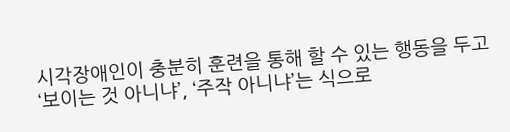시각장애인이 충분히 훈련을 통해 할 수 있는 행동을 두고 ‘보이는 것 아니냐’, ‘주작 아니냐’는 식으로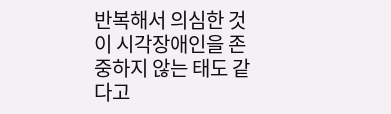반복해서 의심한 것이 시각장애인을 존중하지 않는 태도 같다고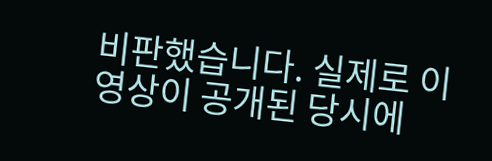비판했습니다. 실제로 이 영상이 공개된 당시에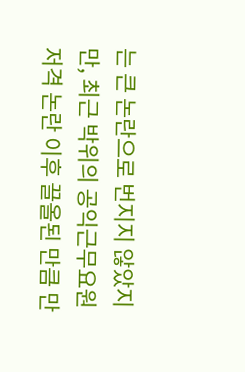는 큰 논란으로 번지지 않았지만, 최근 박위의 공익근무요원 저격 논란 이후 끌올된 만큼 만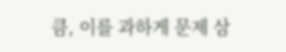큼, 이를 과하게 문제 삼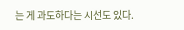는 게 과도하다는 시선도 있다.